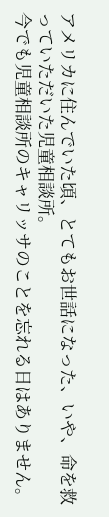アメリカに住んでいた頃、とてもお世話になった、いや、命を救っていただいた児童相談所。
今でも児童相談所のキャリッサのことを忘れる日はありません。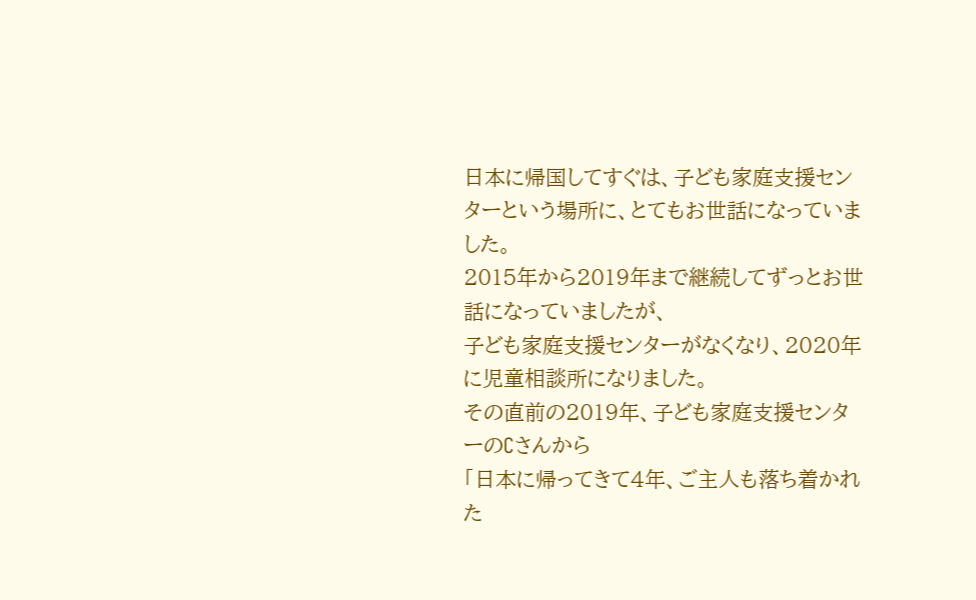日本に帰国してすぐは、子ども家庭支援センターという場所に、とてもお世話になっていました。
2015年から2019年まで継続してずっとお世話になっていましたが、
子ども家庭支援センターがなくなり、2020年に児童相談所になりました。
その直前の2019年、子ども家庭支援センターのCさんから
「日本に帰ってきて4年、ご主人も落ち着かれた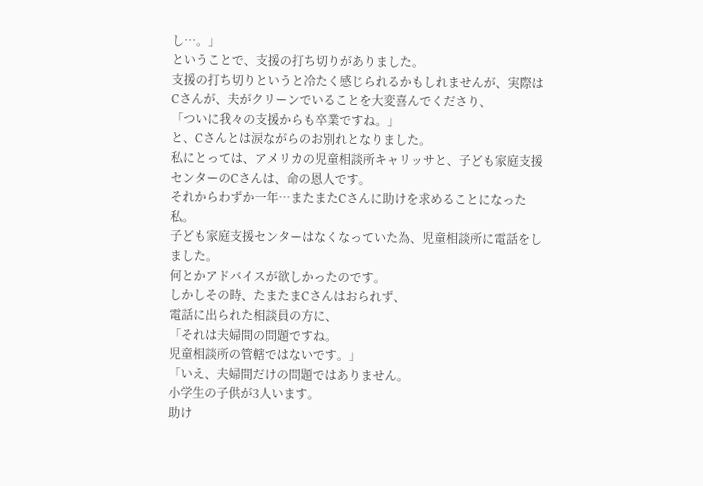し…。」
ということで、支援の打ち切りがありました。
支援の打ち切りというと冷たく感じられるかもしれませんが、実際はCさんが、夫がクリーンでいることを大変喜んでくださり、
「ついに我々の支援からも卒業ですね。」
と、Cさんとは涙ながらのお別れとなりました。
私にとっては、アメリカの児童相談所キャリッサと、子ども家庭支援センターのCさんは、命の恩人です。
それからわずか一年…またまたCさんに助けを求めることになった私。
子ども家庭支援センターはなくなっていた為、児童相談所に電話をしました。
何とかアドバイスが欲しかったのです。
しかしその時、たまたまCさんはおられず、
電話に出られた相談員の方に、
「それは夫婦間の問題ですね。
児童相談所の管轄ではないです。」
「いえ、夫婦間だけの問題ではありません。
小学生の子供が3人います。
助け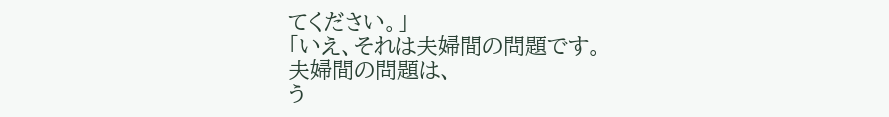てください。」
「いえ、それは夫婦間の問題です。
夫婦間の問題は、
う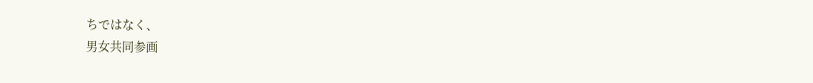ちではなく、
男女共同参画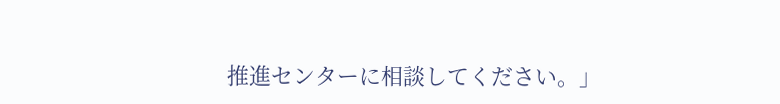推進センターに相談してください。」